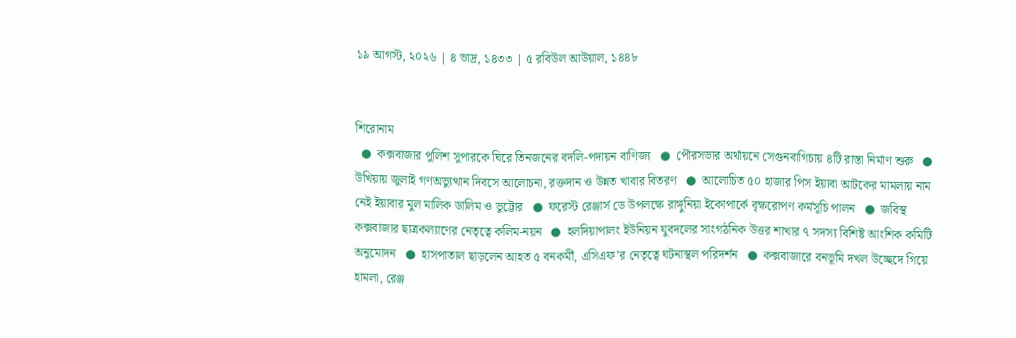১৯ আগস্ট, ২০২৬ | ৪ ভাদ্র, ১৪৩৩ | ৫ রবিউল আউয়াল, ১৪৪৮


শিরোনাম
  ●  কক্সবাজার পুলিশ সুপারকে ঘিরে তিনজনের বদলি-পদায়ন বাণিজ্য   ●  পৌরসভার অর্থায়নে সেগুনবাগিচায় ৪টি রাস্তা নির্মাণ শুরু   ●  উখিয়ায় জুলাই গণঅভ্যুত্থান দিবসে আলোচনা, রক্তদান ও উন্নত খাবার বিতরণ   ●  আলোচিত ৫০ হাজার পিস ইয়াবা আটকের মামলায় নাম নেই ইয়াবার মুল মালিক ডালিম ও ভুট্টোর   ●  ফরেস্ট রেঞ্জার্স ডে উপলক্ষে রাঙ্গুনিয়া ইকোপার্কে বৃক্ষরোপণ কর্মসূচি পালন   ●  জবিস্থ কক্সবাজার ছাত্রকল্যাণের নেতৃত্বে কলিম-নয়ন   ●  হলদিয়াপালং ইউনিয়ন যুবদলের সাংগঠনিক উত্তর শাখার ৭ সদস্য বিশিষ্ট আংশিক কমিটি অনুমোদন   ●  হাসপাতাল ছাড়লেন আহত ৫ বনকর্মী, এসিএফ’র নেতৃত্বে ঘটনাস্থল পরিদর্শন   ●  কক্সবাজারে বনভূমি দখল উচ্ছেদে গিয়ে হামলা, রেঞ্জ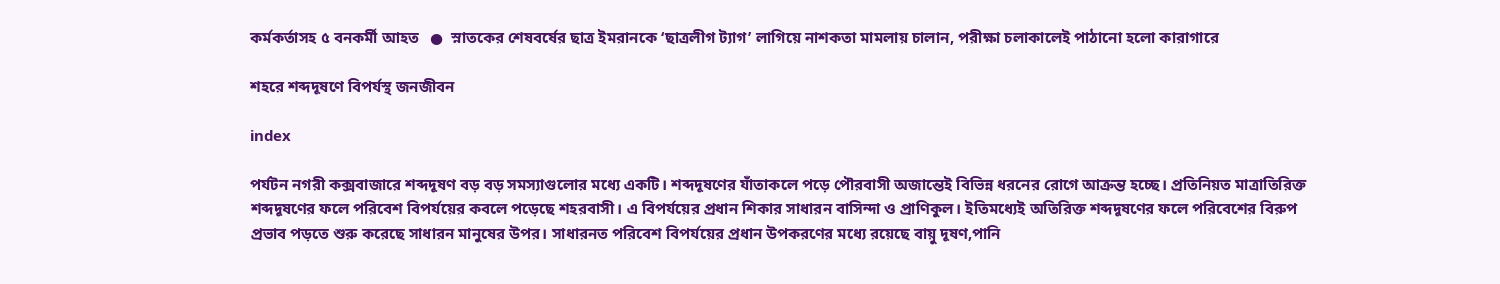কর্মকর্তাসহ ৫ বনকর্মী আহত   ●  স্নাতকের শেষবর্ষের ছাত্র ইমরানকে ‘ছাত্রলীগ ট্যাগ’ লাগিয়ে নাশকতা মামলায় চালান, পরীক্ষা চলাকালেই পাঠানো হলো কারাগারে

শহরে শব্দদূষণে বিপর্যস্থ জনজীবন

index

পর্যটন নগরী কক্সবাজারে শব্দদূষণ বড় বড় সমস্যাগুলোর মধ্যে একটি। শব্দদূষণের যাঁতাকলে পড়ে পৌরবাসী অজান্তেই বিভিন্ন ধরনের রোগে আক্রন্ত হচ্ছে। প্রতিনিয়ত মাত্রাতিরিক্ত শব্দদূষণের ফলে পরিবেশ বিপর্যয়ের কবলে পড়েছে শহরবাসী। এ বিপর্যয়ের প্রধান শিকার সাধারন বাসিন্দা ও প্রাণিকুল। ইতিমধ্যেই অতিরিক্ত শব্দদূষণের ফলে পরিবেশের বিরুপ প্রভাব পড়তে শুরু করেছে সাধারন মানুষের উপর। সাধারনত পরিবেশ বিপর্যয়ের প্রধান উপকরণের মধ্যে রয়েছে বায়ু দূষণ,পানি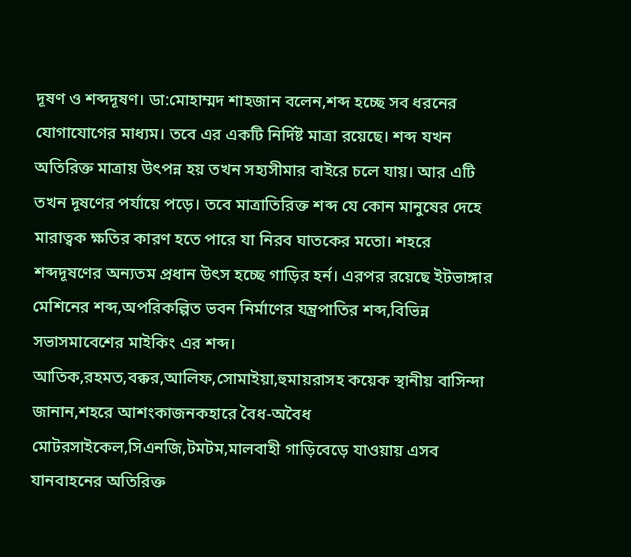দূষণ ও শব্দদূষণ। ডা:মোহাম্মদ শাহজান বলেন,শব্দ হচ্ছে সব ধরনের যোগাযোগের মাধ্যম। তবে এর একটি নির্দিষ্ট মাত্রা রয়েছে। শব্দ যখন অতিরিক্ত মাত্রায় উৎপন্ন হয় তখন সহ্যসীমার বাইরে চলে যায়। আর এটি তখন দূষণের পর্যায়ে পড়ে। তবে মাত্রাতিরিক্ত শব্দ যে কোন মানুষের দেহে মারাত্বক ক্ষতির কারণ হতে পারে যা নিরব ঘাতকের মতো। শহরে শব্দদূষণের অন্যতম প্রধান উৎস হচ্ছে গাড়ির হর্ন। এরপর রয়েছে ইটভাঙ্গার মেশিনের শব্দ,অপরিকল্পিত ভবন নির্মাণের যন্ত্রপাতির শব্দ,বিভিন্ন সভাসমাবেশের মাইকিং এর শব্দ। আতিক,রহমত,বক্কর,আলিফ,সোমাইয়া,হুমায়রাসহ কয়েক স্থানীয় বাসিন্দা জানান,শহরে আশংকাজনকহারে বৈধ-অবৈধ মোটরসাইকেল,সিএনজি,টমটম,মালবাহী গাড়িবেড়ে যাওয়ায় এসব যানবাহনের অতিরিক্ত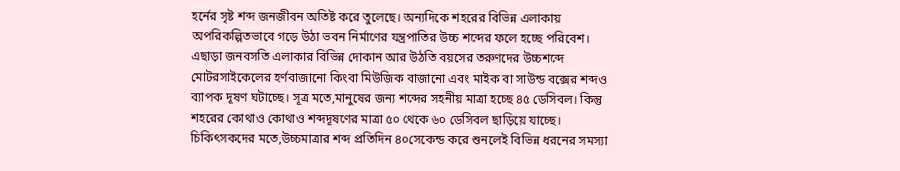হর্নের সৃষ্ট শব্দ জনজীবন অতিষ্ট করে তুলেছে। অন্যদিকে শহরের বিভিন্ন এলাকায় অপরিকল্পিতভাবে গড়ে উঠা ভবন নির্মাণের যন্ত্রপাতির উচ্চ শব্দের ফলে হচ্ছে পরিবেশ। এছাড়া জনবসতি এলাকার বিভিন্ন দোকান আর উঠতি বয়সের তরুণদের উচ্চশব্দে মোটরসাইকেলের হর্ণবাজানো কিংবা মিউজিক বাজানো এবং মাইক বা সাউন্ড বক্সের শব্দও ব্যাপক দূষণ ঘটাচ্ছে। সূত্র মতে,মানুষের জন্য শব্দের সহনীয় মাত্রা হচ্ছে ৪৫ ডেসিবল। কিন্তু শহরের কোথাও কোথাও শব্দদূষণের মাত্রা ৫০ থেকে ৬০ ডেসিবল ছাড়িয়ে যাচ্ছে। চিকিৎসকদের মতে,উচ্চমাত্রার শব্দ প্রতিদিন ৪০সেকেন্ড করে শুনলেই বিভিন্ন ধরনের সমস্যা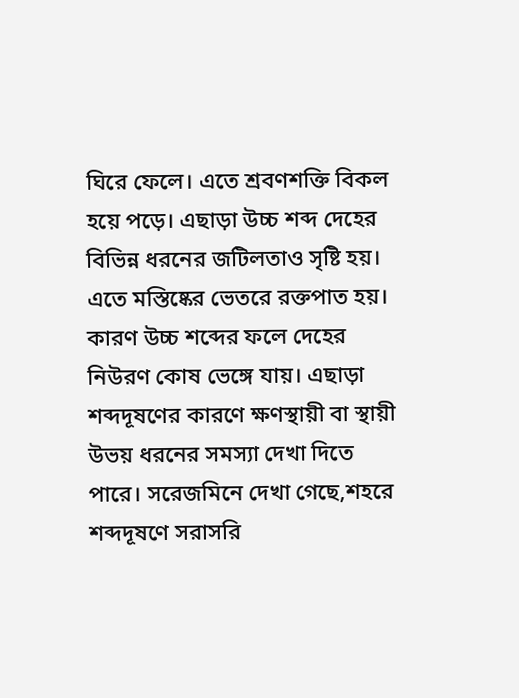ঘিরে ফেলে। এতে শ্রবণশক্তি বিকল হয়ে পড়ে। এছাড়া উচ্চ শব্দ দেহের বিভিন্ন ধরনের জটিলতাও সৃষ্টি হয়। এতে মস্তিষ্কের ভেতরে রক্তপাত হয়। কারণ উচ্চ শব্দের ফলে দেহের নিউরণ কোষ ভেঙ্গে যায়। এছাড়া শব্দদূষণের কারণে ক্ষণস্থায়ী বা স্থায়ী উভয় ধরনের সমস্যা দেখা দিতে পারে। সরেজমিনে দেখা গেছে,শহরে শব্দদূষণে সরাসরি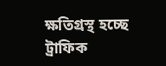ক্ষতিগ্রস্থ হচ্ছে ট্রাফিক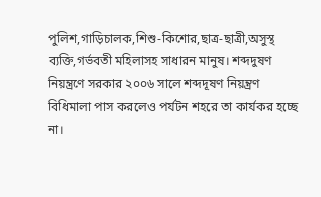পুলিশ,গাড়িচালক,শিশু-কিশোর,ছাত্র-ছাত্রী,অসুস্থ ব্যক্তি,গর্ভবতী মহিলাসহ সাধারন মানুষ। শব্দদুষণ নিয়ন্ত্রণে সরকার ২০০৬ সালে শব্দদূষণ নিয়ন্ত্রণ বিধিমালা পাস করলেও পর্যটন শহরে তা কার্যকর হচ্ছে না।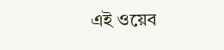এই ওয়েব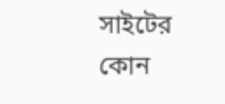সাইটের কোন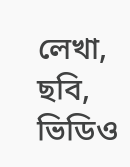লেখা, ছবি, ভিডিও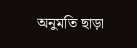অনুমতি ছাড়া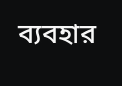ব্যবহার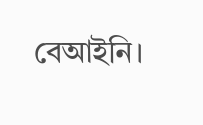বেআইনি।